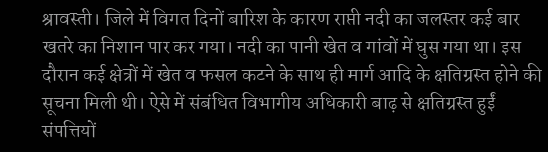श्रावस्ती। जिले में विगत दिनों बारिश के कारण राप्ती नदी का जलस्तर कई बार खतरे का निशान पार कर गया। नदी का पानी खेत व गांवों में घुस गया था। इस दौरान कई क्षेत्रों में खेत व फसल कटने के साथ ही मार्ग आदि के क्षतिग्रस्त होने की सूचना मिली थी। ऐसे में संबंधित विभागीय अधिकारी बाढ़ से क्षतिग्रस्त हुईं संपत्तियों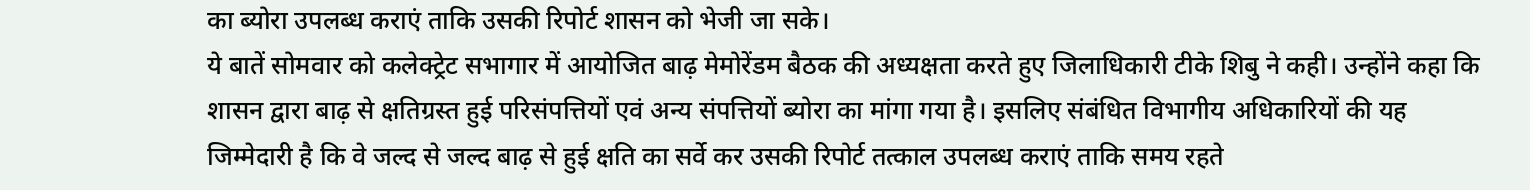का ब्योरा उपलब्ध कराएं ताकि उसकी रिपोर्ट शासन को भेजी जा सके।
ये बातें सोमवार को कलेक्ट्रेट सभागार में आयोजित बाढ़ मेमोरेंडम बैठक की अध्यक्षता करते हुए जिलाधिकारी टीके शिबु ने कही। उन्होंने कहा कि शासन द्वारा बाढ़ से क्षतिग्रस्त हुई परिसंपत्तियों एवं अन्य संपत्तियों ब्योरा का मांगा गया है। इसलिए संबंधित विभागीय अधिकारियों की यह जिम्मेदारी है कि वे जल्द से जल्द बाढ़ से हुई क्षति का सर्वे कर उसकी रिपोर्ट तत्काल उपलब्ध कराएं ताकि समय रहते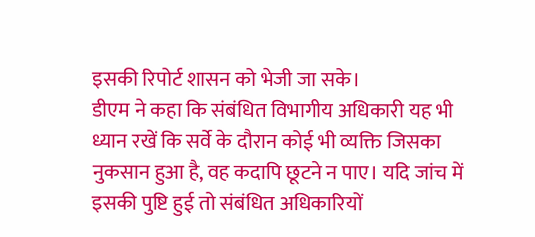इसकी रिपोर्ट शासन को भेजी जा सके।
डीएम ने कहा कि संबंधित विभागीय अधिकारी यह भी ध्यान रखें कि सर्वे के दौरान कोई भी व्यक्ति जिसका नुकसान हुआ है, वह कदापि छूटने न पाए। यदि जांच में इसकी पुष्टि हुई तो संबंधित अधिकारियों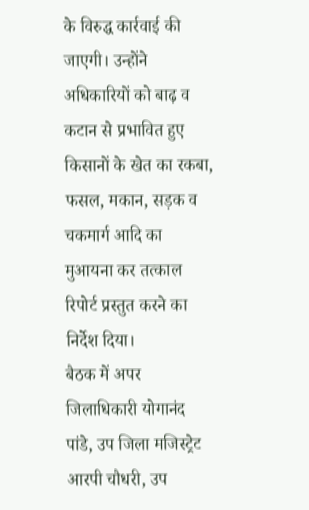के विरुद्ध कार्रवाई की जाएगी। उन्होंने अधिकारियों को बाढ़ व कटान से प्रभावित हुए किसानों के खेत का रकबा, फसल, मकान, सड़क व चकमार्ग आदि का मुआयना कर तत्काल रिपोर्ट प्रस्तुत करने का निर्देश दिया।
बैठक में अपर जिलाधिकारी योगानंद पांडे, उप जिला मजिस्ट्रेट आरपी चौधरी, उप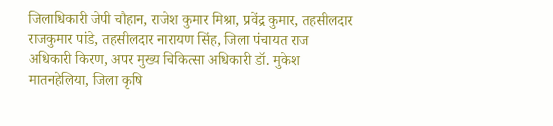जिलाधिकारी जेपी चौहान, राजेश कुमार मिश्रा, प्रवेंद्र कुमार, तहसीलदार राजकुमार पांडे, तहसीलदार नारायण सिंह, जिला पंचायत राज अधिकारी किरण, अपर मुख्य चिकित्सा अधिकारी डॉ. मुकेश मातनहेलिया, जिला कृषि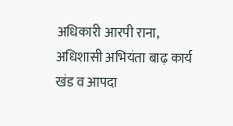अधिकारी आरपी राना, अधिशासी अभियंता बाढ़ कार्य खंड व आपदा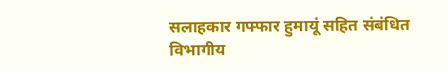सलाहकार गफ्फार हुमायूं सहित संबंधित विभागीय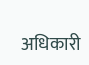अधिकारी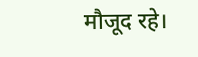मौजूद रहे।